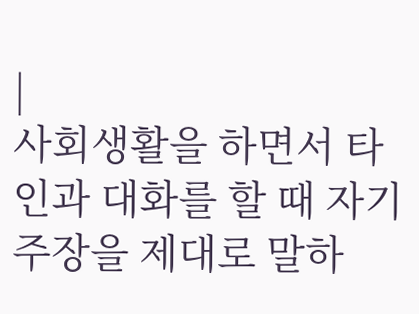|
사회생활을 하면서 타인과 대화를 할 때 자기주장을 제대로 말하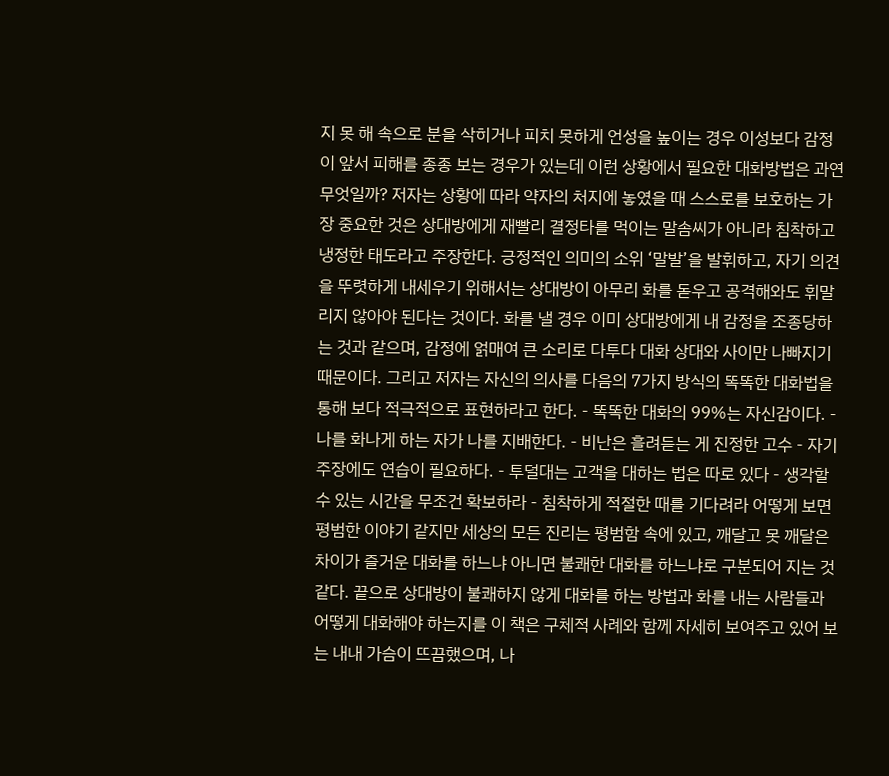지 못 해 속으로 분을 삭히거나 피치 못하게 언성을 높이는 경우 이성보다 감정이 앞서 피해를 종종 보는 경우가 있는데 이런 상황에서 필요한 대화방법은 과연 무엇일까? 저자는 상황에 따라 약자의 처지에 놓였을 때 스스로를 보호하는 가장 중요한 것은 상대방에게 재빨리 결정타를 먹이는 말솜씨가 아니라 침착하고 냉정한 태도라고 주장한다. 긍정적인 의미의 소위 ‘말발’을 발휘하고, 자기 의견을 뚜렷하게 내세우기 위해서는 상대방이 아무리 화를 돋우고 공격해와도 휘말리지 않아야 된다는 것이다. 화를 낼 경우 이미 상대방에게 내 감정을 조종당하는 것과 같으며, 감정에 얽매여 큰 소리로 다투다 대화 상대와 사이만 나빠지기 때문이다. 그리고 저자는 자신의 의사를 다음의 7가지 방식의 똑똑한 대화법을 통해 보다 적극적으로 표현하라고 한다. - 똑똑한 대화의 99%는 자신감이다. - 나를 화나게 하는 자가 나를 지배한다. - 비난은 흘려듣는 게 진정한 고수 - 자기주장에도 연습이 필요하다. - 투덜대는 고객을 대하는 법은 따로 있다 - 생각할 수 있는 시간을 무조건 확보하라 - 침착하게 적절한 때를 기다려라 어떻게 보면 평범한 이야기 같지만 세상의 모든 진리는 평범함 속에 있고, 깨달고 못 깨달은 차이가 즐거운 대화를 하느냐 아니면 불쾌한 대화를 하느냐로 구분되어 지는 것 같다. 끝으로 상대방이 불쾌하지 않게 대화를 하는 방법과 화를 내는 사람들과 어떻게 대화해야 하는지를 이 책은 구체적 사례와 함께 자세히 보여주고 있어 보는 내내 가슴이 뜨끔했으며, 나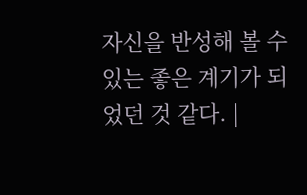자신을 반성해 볼 수 있는 좋은 계기가 되었던 것 같다. |